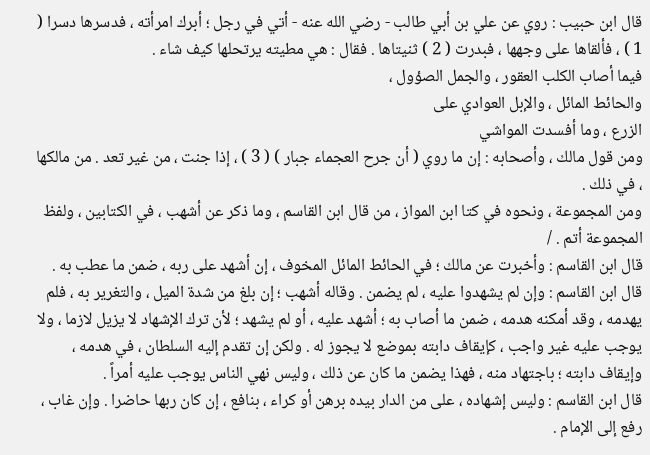قال ابن حبيب : روي عن علي بن أبي طالب - رضي الله عنه - أتي في رجل ؛ أبرك امرأته ، فدسرها دسرا ( 1 ) ، فألقاها على وجهها ، فبدرت ( 2 ) ثنيتاها . فقال : هي مطيته يرتحلها كيف شاء .
فيما أصاب الكلب العقور ، والجمل الصؤول ،
والحائط المائل ، والإبل العوادي على
الزرع ، وما أفسدت المواشي
ومن قول مالك ، وأصحابه : إن ما روي ( أن جرح العجماء جبار ) ( 3 ) ، إذا جنت ، من غير تعد . من مالكها ، في ذلك .
ومن المجموعة ، ونحوه في كتا ابن المواز ، من قال ابن القاسم ، وما ذكر عن أشهب ، في الكتابين ، ولفظ المجموعة أتم . /
قال ابن القاسم : وأخبرت عن مالك ؛ في الحائط المائل المخوف ، إن أشهد على ربه ، ضمن ما عطب به . قال ابن القاسم : وإن لم يشهدوا عليه ، لم يضمن . وقاله أشهب ؛ إن بلغ من شدة الميل ، والتغرير به ، فلم يهدمه ، وقد أمكنه هدمه ، ضمن ما أصاب به ؛ أشهد عليه ، أو لم يشهد ؛ لأن ترك الإشهاد لا يزيل لازما ، ولا يوجب عليه غير واجب ، كإيقاف دابته بموضع لا يجوز له . ولكن إن تقدم إليه السلطان ، في هدمه ، وإيقاف دابته ؛ باجتهاد منه ، فهذا يضمن ما كان عن ذلك ، وليس نهي الناس يوجب عليه أمراً .
قال ابن القاسم : وليس إشهاده ، على من الدار بيده برهن أو كراء ، بنافع ، إن كان ربها حاضرا . وإن غاب ، رفع إلى الإمام .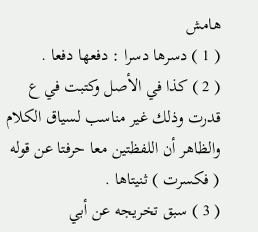هامش
( 1 ) دسرها دسرا : دفعها دفعا .
( 2 ) كذا في الأصل وكتبت في ع قدرت وذلك غير مناسب لسياق الكلام والظاهر أن اللفظتين معا حرفتا عن قوله ( فكسرت ) ثنيتاها .
( 3 ) سبق تخريجه عن أبي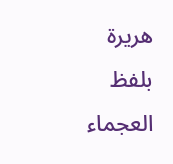هريرة بلفظ العجماء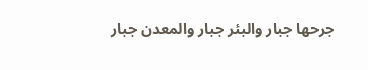جرحها جبار والبئر جبار والمعدن جبار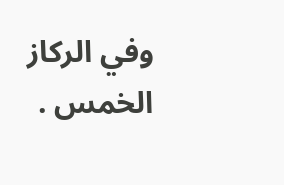وفي الركاز الخمس .